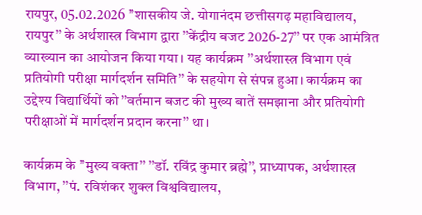रायपुर, 05.02.2026 ’’शासकीय जे. योगानंदम छत्तीसगढ़ महाविद्यालय, रायपुर’’ के अर्थशास्त्र विभाग द्वारा ’’केंद्रीय बजट 2026-27’’ पर एक आमंत्रित व्याख्यान का आयोजन किया गया। यह कार्यक्रम ’’अर्थशास्त्र विभाग एवं प्रतियोगी परीक्षा मार्गदर्शन समिति’’ के सहयोग से संपन्न हुआ। कार्यक्रम का उद्देश्य विद्यार्थियों को ’’वर्तमान बजट की मुख्य बातें समझाना और प्रतियोगी परीक्षाओं में मार्गदर्शन प्रदान करना’’ था।

कार्यक्रम के ’’मुख्य वक्ता’’ ’’डॉ. रविंद्र कुमार ब्रह्मे’’, प्राध्यापक, अर्थशास्त्र विभाग, ’’पं. रविशंकर शुक्ल विश्वविद्यालय,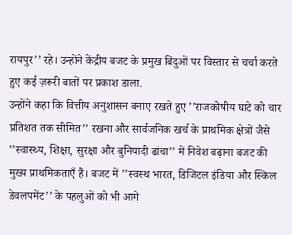रायपुर’’ रहे। उन्होंने केंद्रीय बजट के प्रमुख बिंदुओं पर विस्तार से चर्चा करते हुए कई ज़रूरी बातों पर प्रकाश डाला.
उन्होंने कहा कि वित्तीय अनुशासन बनाए रखते हुए ’’राजकोषीय घाटे को चार प्रतिशत तक सीमित’’ रखना और सार्वजनिक खर्च के प्राथमिक क्षेत्रों जैसे ’’स्वास्थ्य, शिक्षा, सुरक्षा और बुनियादी ढांचा’’ में निवेश बढ़ाना बजट की मुख्य प्राथमिकताएँ हैं। बजट में ’’स्वस्थ भारत, डिजिटल इंडिया और स्किल डेवलपमेंट’’ के पहलुओं को भी आगे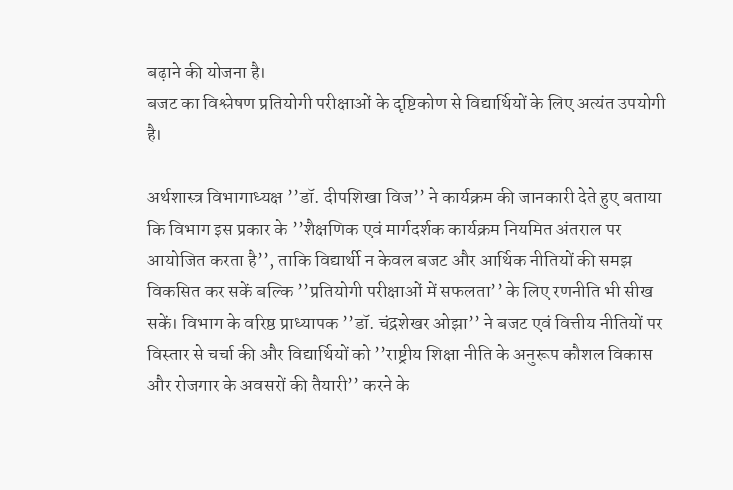बढ़ाने की योजना है।
बजट का विश्लेषण प्रतियोगी परीक्षाओं के दृष्टिकोण से विद्यार्थियों के लिए अत्यंत उपयोगी है।

अर्थशास्त्र विभागाध्यक्ष ’’डॉ. दीपशिखा विज’’ ने कार्यक्रम की जानकारी देते हुए बताया कि विभाग इस प्रकार के ’’शैक्षणिक एवं मार्गदर्शक कार्यक्रम नियमित अंतराल पर आयोजित करता है’’, ताकि विद्यार्थी न केवल बजट और आर्थिक नीतियों की समझ विकसित कर सकें बल्कि ’’प्रतियोगी परीक्षाओं में सफलता’’ के लिए रणनीति भी सीख सकें। विभाग के वरिष्ठ प्राध्यापक ’’डॉ. चंद्रशेखर ओझा’’ ने बजट एवं वित्तीय नीतियों पर विस्तार से चर्चा की और विद्यार्थियों को ’’राष्ट्रीय शिक्षा नीति के अनुरूप कौशल विकास और रोजगार के अवसरों की तैयारी’’ करने के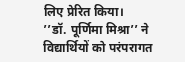लिए प्रेरित किया।
’’डॉ. पूर्णिमा मिश्रा’’ ने विद्यार्थियों को परंपरागत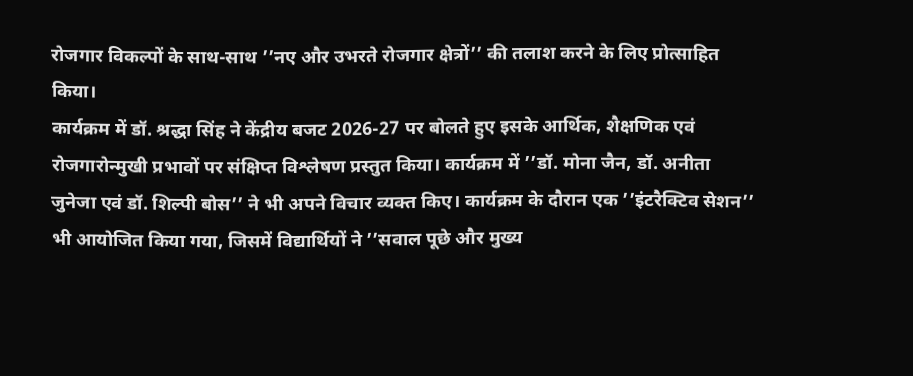रोजगार विकल्पों के साथ-साथ ’’नए और उभरते रोजगार क्षेत्रों’’ की तलाश करने के लिए प्रोत्साहित किया।
कार्यक्रम में डॉ. श्रद्धा सिंह ने केंद्रीय बजट 2026-27 पर बोलते हुए इसके आर्थिक, शैक्षणिक एवं रोजगारोन्मुखी प्रभावों पर संक्षिप्त विश्लेषण प्रस्तुत किया। कार्यक्रम में ’’डॉ. मोना जैन, डॉ. अनीता जुनेजा एवं डॉ. शिल्पी बोस’’ ने भी अपने विचार व्यक्त किए। कार्यक्रम के दौरान एक ’’इंटरैक्टिव सेशन’’ भी आयोजित किया गया, जिसमें विद्यार्थियों ने ’’सवाल पूछे और मुख्य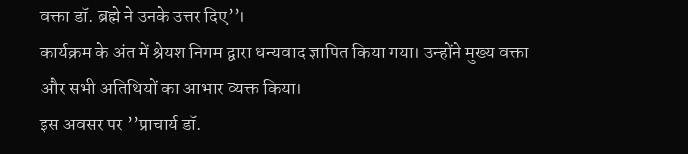वक्ता डॉ. ब्रह्मे ने उनके उत्तर दिए’’।
कार्यक्रम के अंत में श्रेयश निगम द्वारा धन्यवाद ज्ञापित किया गया। उन्होंने मुख्य वक्ता और सभी अतिथियों का आभार व्यक्त किया।
इस अवसर पर ’’प्राचार्य डॉ.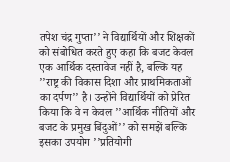तपेश चंद्र गुप्ता’’ ने विद्यार्थियों और शिक्षकों को संबोधित करते हुए कहा कि बजट केवल एक आर्थिक दस्तावेज नहीं है, बल्कि यह ’’राष्ट्र की विकास दिशा और प्राथमिकताओं का दर्पण’’ है। उन्होंने विद्यार्थियों को प्रेरित किया कि वे न केवल ’’आर्थिक नीतियों और बजट के प्रमुख बिंदुओं’’ को समझें बल्कि इसका उपयोग ’’प्रतियोगी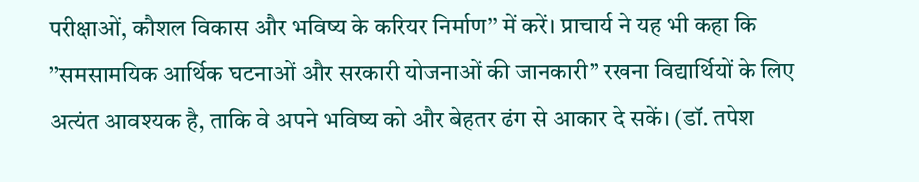परीक्षाओं, कौशल विकास और भविष्य के करियर निर्माण’’ में करें। प्राचार्य ने यह भी कहा कि ’’समसामयिक आर्थिक घटनाओं और सरकारी योजनाओं की जानकारी’’ रखना विद्यार्थियों के लिए अत्यंत आवश्यक है, ताकि वे अपने भविष्य को और बेहतर ढंग से आकार दे सकें। (डॉ. तपेश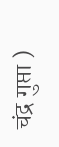चंद्र गुप्ता )